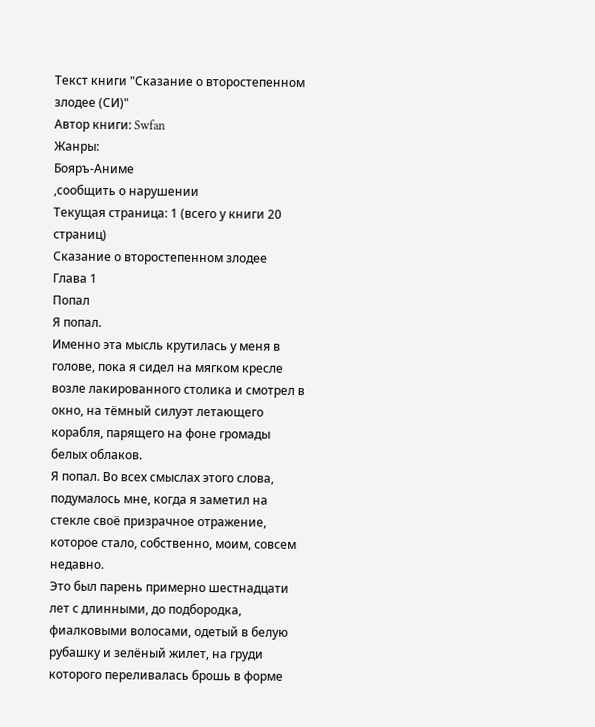Текст книги "Сказание о второстепенном злодее (СИ)"
Автор книги: Swfan
Жанры:
Бояръ-Аниме
,сообщить о нарушении
Текущая страница: 1 (всего у книги 20 страниц)
Сказание о второстепенном злодее
Глава 1
Попал
Я попал.
Именно эта мысль крутилась у меня в голове, пока я сидел на мягком кресле возле лакированного столика и смотрел в окно, на тёмный силуэт летающего корабля, парящего на фоне громады белых облаков.
Я попал. Во всех смыслах этого слова, подумалось мне, когда я заметил на стекле своё призрачное отражение, которое стало, собственно, моим, совсем недавно.
Это был парень примерно шестнадцати лет с длинными, до подбородка, фиалковыми волосами, одетый в белую рубашку и зелёный жилет, на груди которого переливалась брошь в форме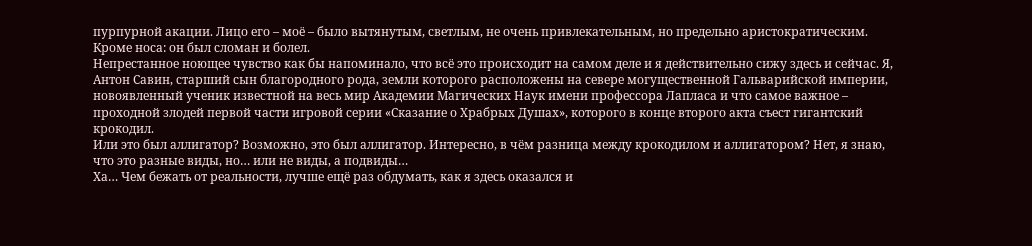пурпурной акации. Лицо его – моё – было вытянутым, светлым, не очень привлекательным, но предельно аристократическим.
Кроме носа: он был сломан и болел.
Непрестанное ноющее чувство как бы напоминало, что всё это происходит на самом деле и я действительно сижу здесь и сейчас. Я, Антон Савин, старший сын благородного рода, земли которого расположены на севере могущественной Гальварийской империи, новоявленный ученик известной на весь мир Академии Магических Наук имени профессора Лапласа и что самое важное – проходной злодей первой части игровой серии «Сказание о Храбрых Душах», которого в конце второго акта съест гигантский крокодил.
Или это был аллигатор? Возможно, это был аллигатор. Интересно, в чём разница между крокодилом и аллигатором? Нет, я знаю, что это разные виды, но… или не виды, а подвиды…
Ха… Чем бежать от реальности, лучше ещё раз обдумать, как я здесь оказался и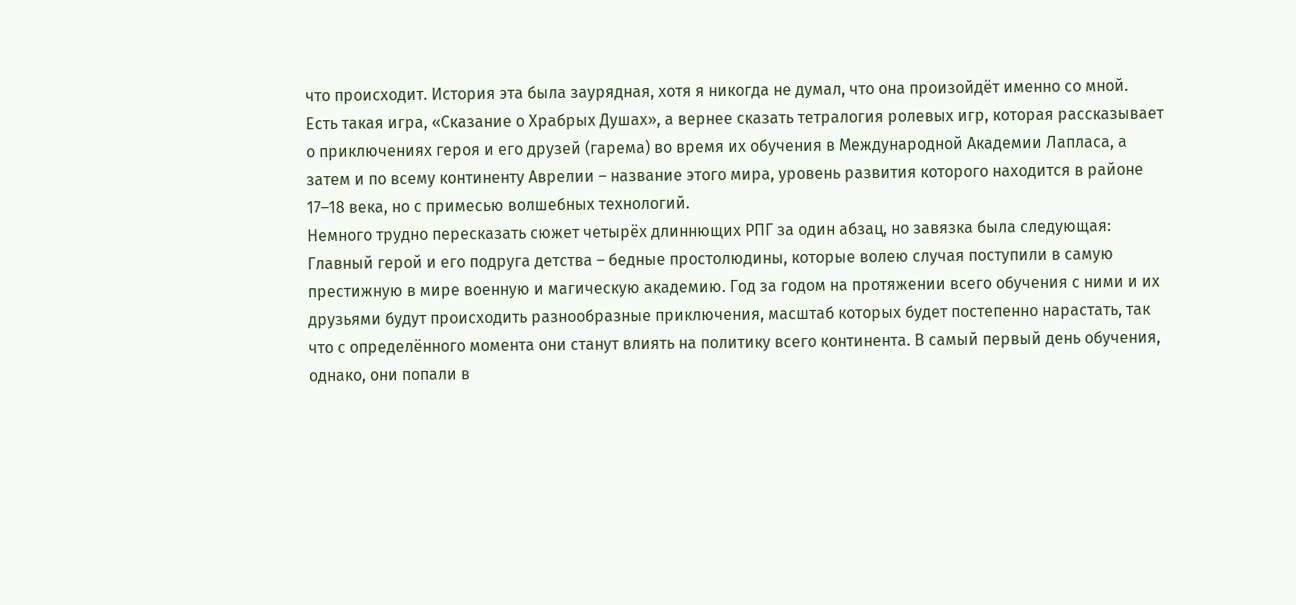что происходит. История эта была заурядная, хотя я никогда не думал, что она произойдёт именно со мной.
Есть такая игра, «Сказание о Храбрых Душах», а вернее сказать тетралогия ролевых игр, которая рассказывает о приключениях героя и его друзей (гарема) во время их обучения в Международной Академии Лапласа, а затем и по всему континенту Аврелии – название этого мира, уровень развития которого находится в районе 17–18 века, но с примесью волшебных технологий.
Немного трудно пересказать сюжет четырёх длиннющих РПГ за один абзац, но завязка была следующая:
Главный герой и его подруга детства – бедные простолюдины, которые волею случая поступили в самую престижную в мире военную и магическую академию. Год за годом на протяжении всего обучения с ними и их друзьями будут происходить разнообразные приключения, масштаб которых будет постепенно нарастать, так что с определённого момента они станут влиять на политику всего континента. В самый первый день обучения, однако, они попали в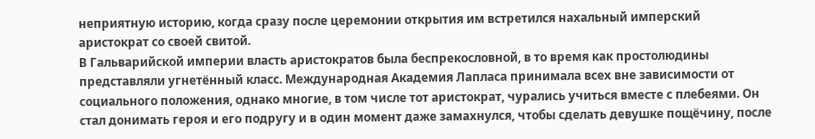неприятную историю, когда сразу после церемонии открытия им встретился нахальный имперский аристократ со своей свитой.
В Гальварийской империи власть аристократов была беспрекословной, в то время как простолюдины представляли угнетённый класс. Международная Академия Лапласа принимала всех вне зависимости от социального положения, однако многие, в том числе тот аристократ, чурались учиться вместе с плебеями. Он стал донимать героя и его подругу и в один момент даже замахнулся, чтобы сделать девушке пощёчину, после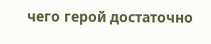чего герой достаточно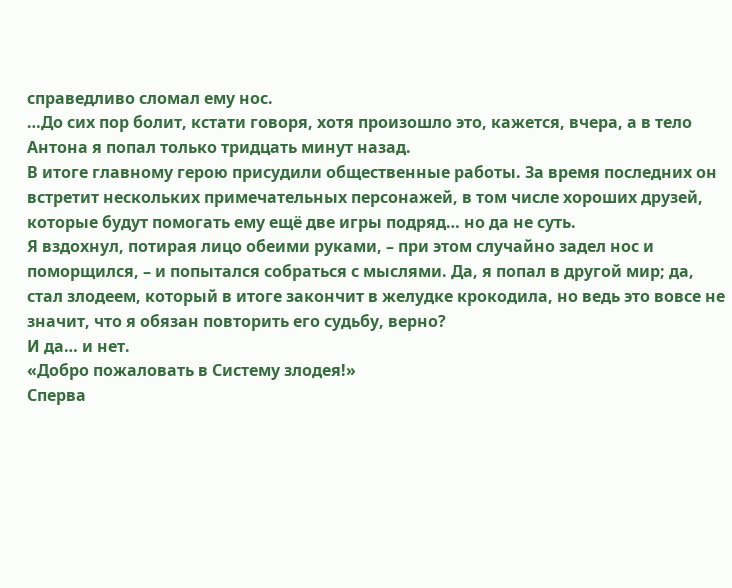справедливо сломал ему нос.
…До сих пор болит, кстати говоря, хотя произошло это, кажется, вчера, а в тело Антона я попал только тридцать минут назад.
В итоге главному герою присудили общественные работы. За время последних он встретит нескольких примечательных персонажей, в том числе хороших друзей, которые будут помогать ему ещё две игры подряд… но да не суть.
Я вздохнул, потирая лицо обеими руками, – при этом случайно задел нос и поморщился, – и попытался собраться с мыслями. Да, я попал в другой мир; да, стал злодеем, который в итоге закончит в желудке крокодила, но ведь это вовсе не значит, что я обязан повторить его судьбу, верно?
И да… и нет.
«Добро пожаловать в Систему злодея!»
Сперва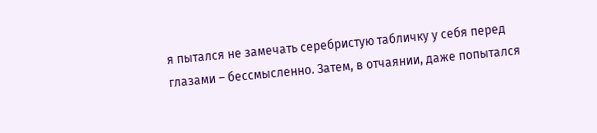я пытался не замечать серебристую табличку у себя перед глазами – бессмысленно. Затем, в отчаянии, даже попытался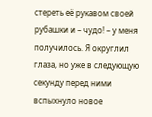стереть её рукавом своей рубашки и – чудо! – у меня получилось. Я округлил глаза, но уже в следующую секунду перед ними вспыхнуло новое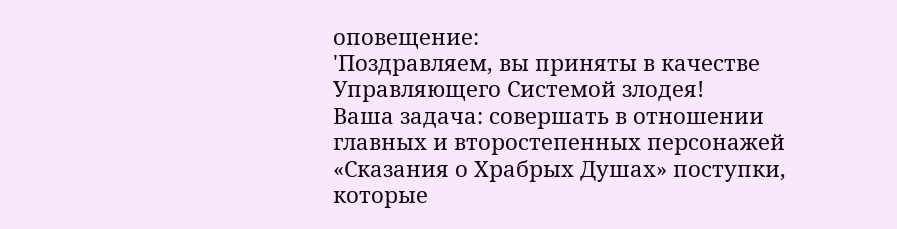оповещение:
'Поздравляем, вы приняты в качестве Управляющего Системой злодея!
Ваша задача: совершать в отношении главных и второстепенных персонажей «Сказания о Храбрых Душах» поступки, которые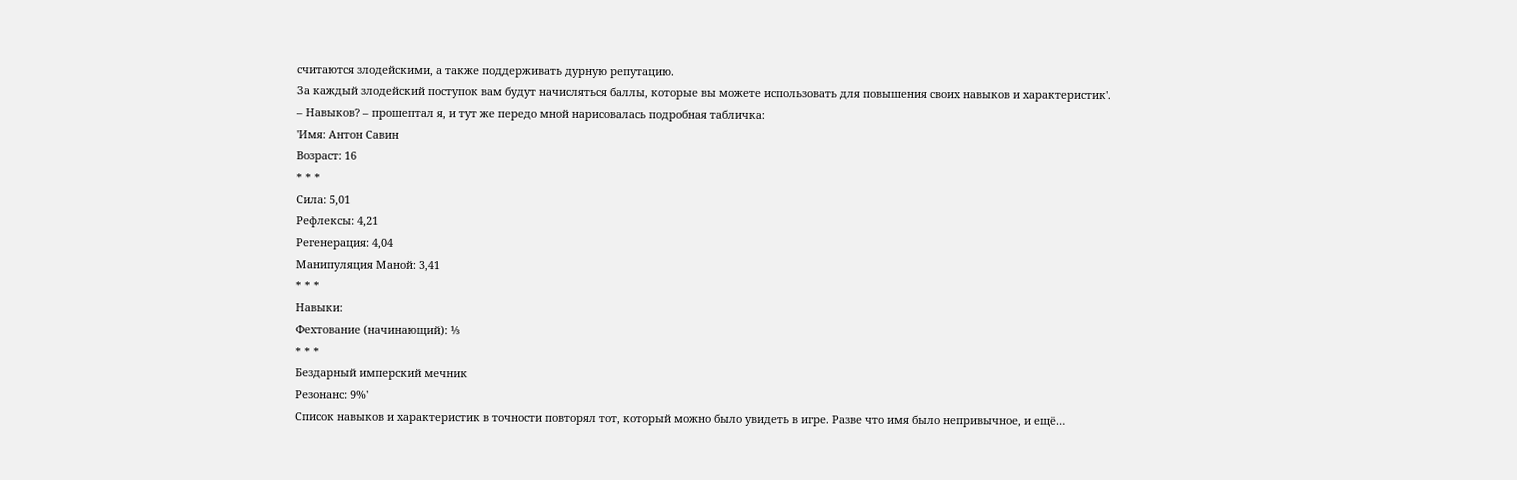считаются злодейскими, а также поддерживать дурную репутацию.
За каждый злодейский поступок вам будут начисляться баллы, которые вы можете использовать для повышения своих навыков и характеристик'.
– Навыков? – прошептал я, и тут же передо мной нарисовалась подробная табличка:
'Имя: Антон Савин
Возраст: 16
* * *
Сила: 5,01
Рефлексы: 4,21
Регенерация: 4,04
Манипуляция Маной: 3,41
* * *
Навыки:
Фехтование (начинающий): ⅓
* * *
Бездарный имперский мечник
Резонанс: 9%'
Список навыков и характеристик в точности повторял тот, который можно было увидеть в игре. Разве что имя было непривычное, и ещё…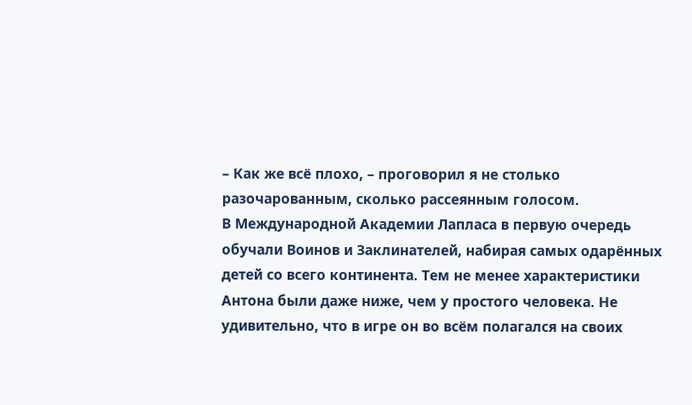– Как же всё плохо, – проговорил я не столько разочарованным, сколько рассеянным голосом.
В Международной Академии Лапласа в первую очередь обучали Воинов и Заклинателей, набирая самых одарённых детей со всего континента. Тем не менее характеристики Антона были даже ниже, чем у простого человека. Не удивительно, что в игре он во всём полагался на своих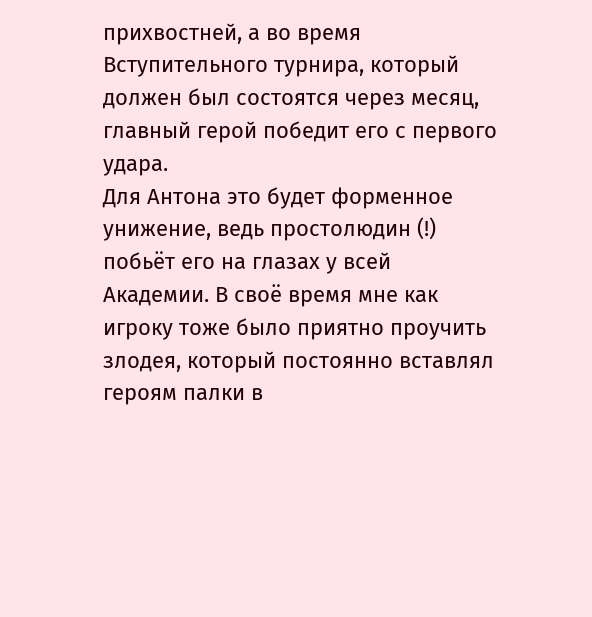прихвостней, а во время Вступительного турнира, который должен был состоятся через месяц, главный герой победит его с первого удара.
Для Антона это будет форменное унижение, ведь простолюдин (!) побьёт его на глазах у всей Академии. В своё время мне как игроку тоже было приятно проучить злодея, который постоянно вставлял героям палки в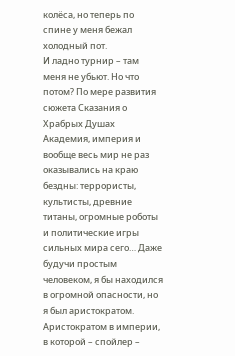колёса, но теперь по спине у меня бежал холодный пот.
И ладно турнир – там меня не убьют. Но что потом? По мере развития сюжета Сказания о Храбрых Душах Академия, империя и вообще весь мир не раз оказывались на краю бездны: террористы, культисты, древние титаны, огромные роботы и политические игры сильных мира сего… Даже будучи простым человеком, я бы находился в огромной опасности, но я был аристократом.
Аристократом в империи, в которой – спойлер –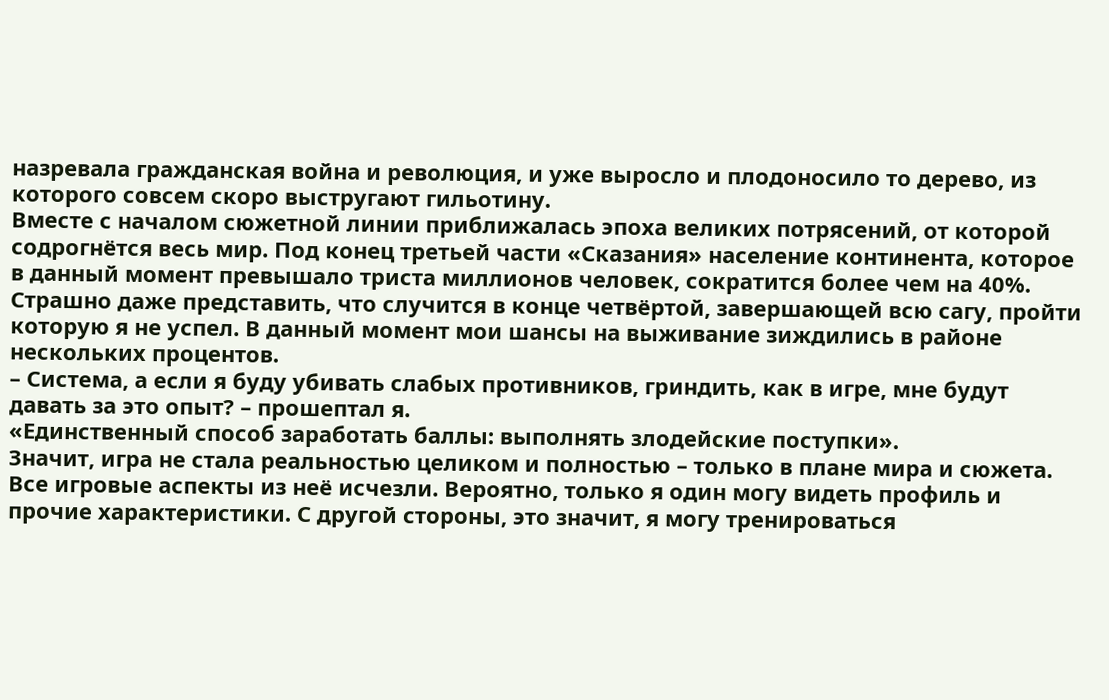назревала гражданская война и революция, и уже выросло и плодоносило то дерево, из которого совсем скоро выстругают гильотину.
Вместе с началом сюжетной линии приближалась эпоха великих потрясений, от которой содрогнётся весь мир. Под конец третьей части «Сказания» население континента, которое в данный момент превышало триста миллионов человек, сократится более чем на 40%. Страшно даже представить, что случится в конце четвёртой, завершающей всю сагу, пройти которую я не успел. В данный момент мои шансы на выживание зиждились в районе нескольких процентов.
– Система, а если я буду убивать слабых противников, гриндить, как в игре, мне будут давать за это опыт? – прошептал я.
«Единственный способ заработать баллы: выполнять злодейские поступки».
Значит, игра не стала реальностью целиком и полностью – только в плане мира и сюжета. Все игровые аспекты из неё исчезли. Вероятно, только я один могу видеть профиль и прочие характеристики. С другой стороны, это значит, я могу тренироваться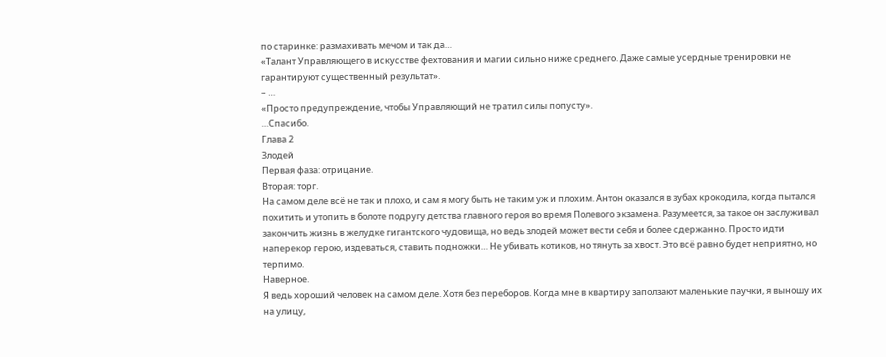по старинке: размахивать мечом и так да…
«Талант Управляющего в искусстве фехтования и магии сильно ниже среднего. Даже самые усердные тренировки не гарантируют существенный результат».
– …
«Просто предупреждение, чтобы Управляющий не тратил силы попусту».
…Спасибо.
Глава 2
Злодей
Первая фаза: отрицание.
Вторая: торг.
На самом деле всё не так и плохо, и сам я могу быть не таким уж и плохим. Антон оказался в зубах крокодила, когда пытался похитить и утопить в болоте подругу детства главного героя во время Полевого экзамена. Разумеется, за такое он заслуживал закончить жизнь в желудке гигантского чудовища, но ведь злодей может вести себя и более сдержанно. Просто идти наперекор герою, издеваться, ставить подножки… Не убивать котиков, но тянуть за хвост. Это всё равно будет неприятно, но терпимо.
Наверное.
Я ведь хороший человек на самом деле. Хотя без переборов. Когда мне в квартиру заползают маленькие паучки, я выношу их на улицу,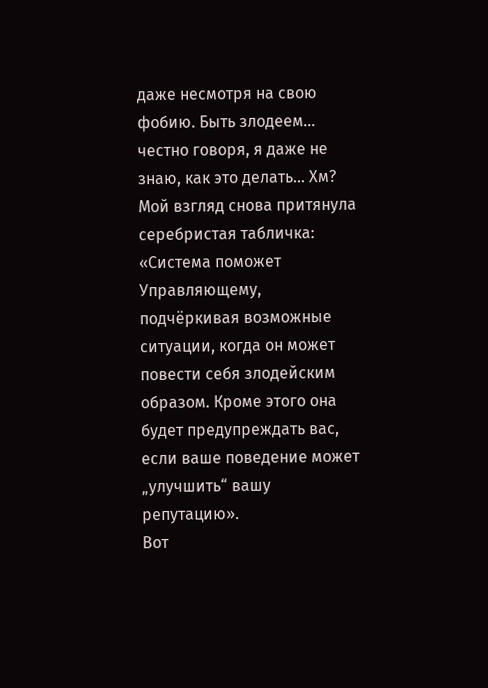даже несмотря на свою фобию. Быть злодеем… честно говоря, я даже не знаю, как это делать… Хм?
Мой взгляд снова притянула серебристая табличка:
«Система поможет Управляющему, подчёркивая возможные ситуации, когда он может повести себя злодейским образом. Кроме этого она будет предупреждать вас, если ваше поведение может „улучшить“ вашу репутацию».
Вот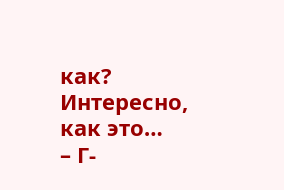как? Интересно, как это…
– Г-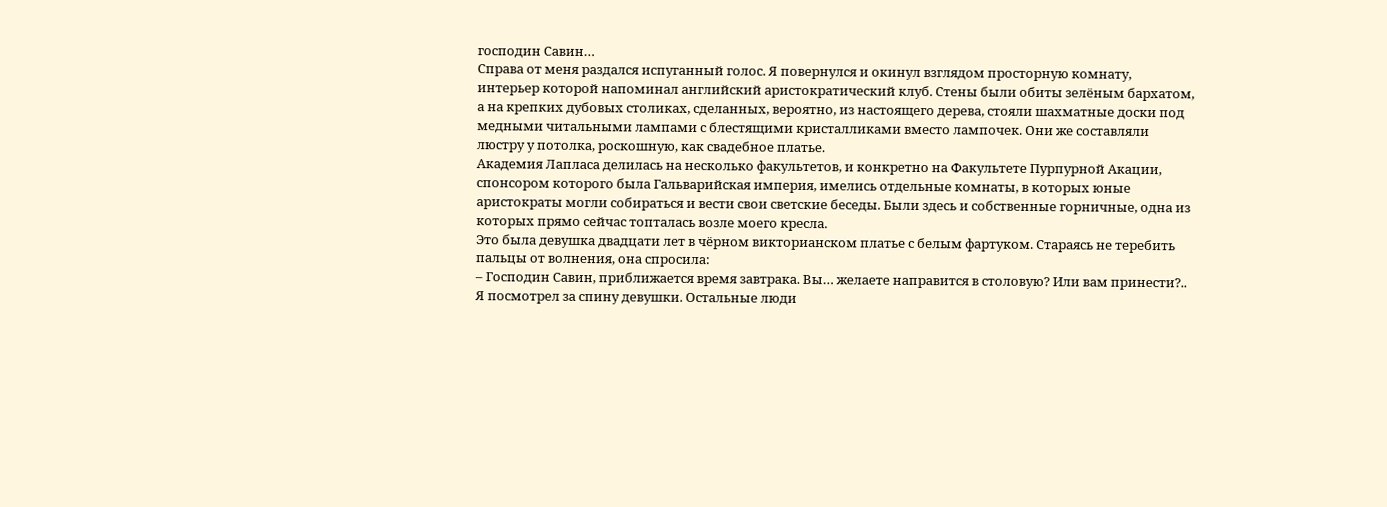господин Савин…
Справа от меня раздался испуганный голос. Я повернулся и окинул взглядом просторную комнату, интерьер которой напоминал английский аристократический клуб. Стены были обиты зелёным бархатом, а на крепких дубовых столиках, сделанных, вероятно, из настоящего дерева, стояли шахматные доски под медными читальными лампами с блестящими кристалликами вместо лампочек. Они же составляли люстру у потолка, роскошную, как свадебное платье.
Академия Лапласа делилась на несколько факультетов, и конкретно на Факультете Пурпурной Акации, спонсором которого была Гальварийская империя, имелись отдельные комнаты, в которых юные аристократы могли собираться и вести свои светские беседы. Были здесь и собственные горничные, одна из которых прямо сейчас топталась возле моего кресла.
Это была девушка двадцати лет в чёрном викторианском платье с белым фартуком. Стараясь не теребить пальцы от волнения, она спросила:
– Господин Савин, приближается время завтрака. Вы… желаете направится в столовую? Или вам принести?..
Я посмотрел за спину девушки. Остальные люди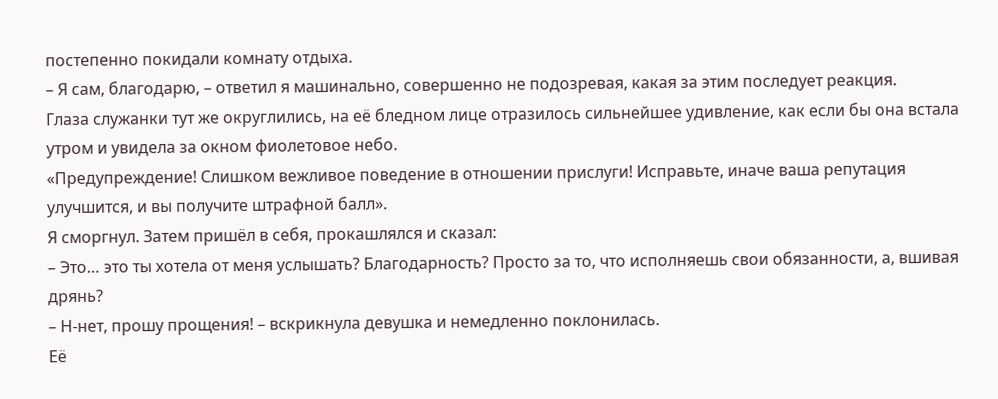постепенно покидали комнату отдыха.
– Я сам, благодарю, – ответил я машинально, совершенно не подозревая, какая за этим последует реакция.
Глаза служанки тут же округлились, на её бледном лице отразилось сильнейшее удивление, как если бы она встала утром и увидела за окном фиолетовое небо.
«Предупреждение! Слишком вежливое поведение в отношении прислуги! Исправьте, иначе ваша репутация улучшится, и вы получите штрафной балл».
Я сморгнул. Затем пришёл в себя, прокашлялся и сказал:
– Это… это ты хотела от меня услышать? Благодарность? Просто за то, что исполняешь свои обязанности, а, вшивая дрянь?
– Н-нет, прошу прощения! – вскрикнула девушка и немедленно поклонилась.
Её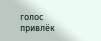голос привлёк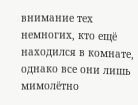внимание тех немногих, кто ещё находился в комнате, однако все они лишь мимолётно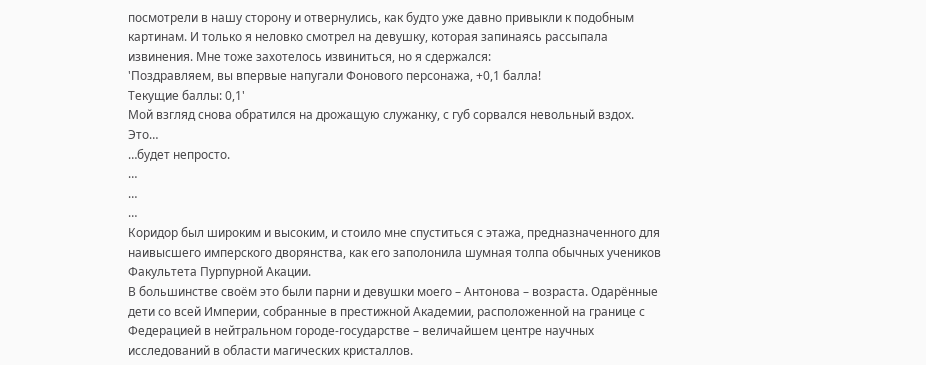посмотрели в нашу сторону и отвернулись, как будто уже давно привыкли к подобным картинам. И только я неловко смотрел на девушку, которая запинаясь рассыпала извинения. Мне тоже захотелось извиниться, но я сдержался:
'Поздравляем, вы впервые напугали Фонового персонажа, +0,1 балла!
Текущие баллы: 0,1'
Мой взгляд снова обратился на дрожащую служанку, с губ сорвался невольный вздох.
Это…
…будет непросто.
…
…
…
Коридор был широким и высоким, и стоило мне спуститься с этажа, предназначенного для наивысшего имперского дворянства, как его заполонила шумная толпа обычных учеников Факультета Пурпурной Акации.
В большинстве своём это были парни и девушки моего – Антонова – возраста. Одарённые дети со всей Империи, собранные в престижной Академии, расположенной на границе с Федерацией в нейтральном городе-государстве – величайшем центре научных исследований в области магических кристаллов.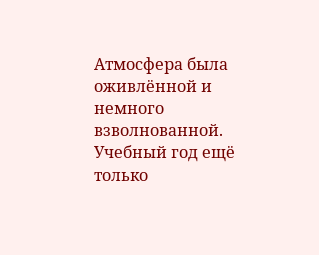Атмосфера была оживлённой и немного взволнованной. Учебный год ещё только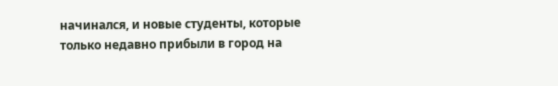начинался, и новые студенты, которые только недавно прибыли в город на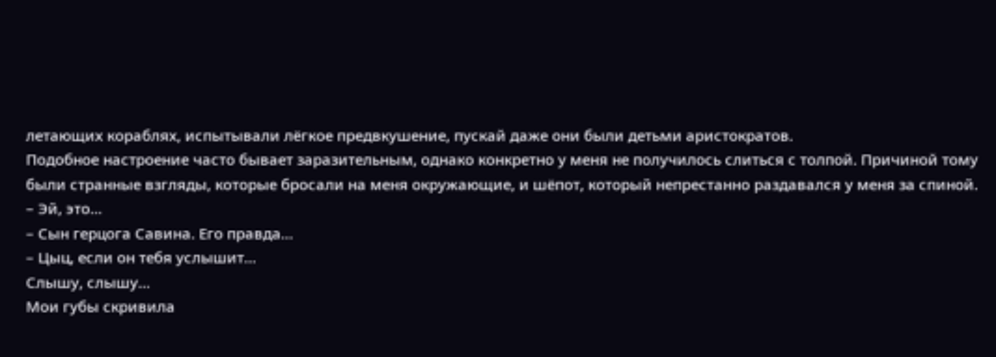летающих кораблях, испытывали лёгкое предвкушение, пускай даже они были детьми аристократов.
Подобное настроение часто бывает заразительным, однако конкретно у меня не получилось слиться с толпой. Причиной тому были странные взгляды, которые бросали на меня окружающие, и шёпот, который непрестанно раздавался у меня за спиной.
– Эй, это…
– Сын герцога Савина. Его правда…
– Цыц, если он тебя услышит…
Слышу, слышу…
Мои губы скривила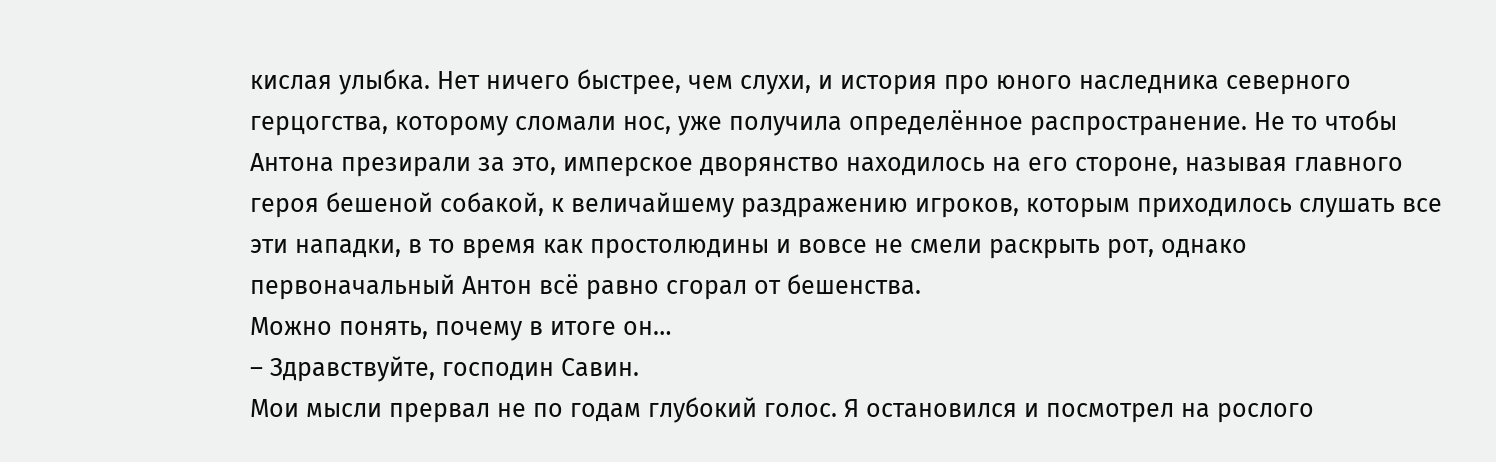кислая улыбка. Нет ничего быстрее, чем слухи, и история про юного наследника северного герцогства, которому сломали нос, уже получила определённое распространение. Не то чтобы Антона презирали за это, имперское дворянство находилось на его стороне, называя главного героя бешеной собакой, к величайшему раздражению игроков, которым приходилось слушать все эти нападки, в то время как простолюдины и вовсе не смели раскрыть рот, однако первоначальный Антон всё равно сгорал от бешенства.
Можно понять, почему в итоге он…
– Здравствуйте, господин Савин.
Мои мысли прервал не по годам глубокий голос. Я остановился и посмотрел на рослого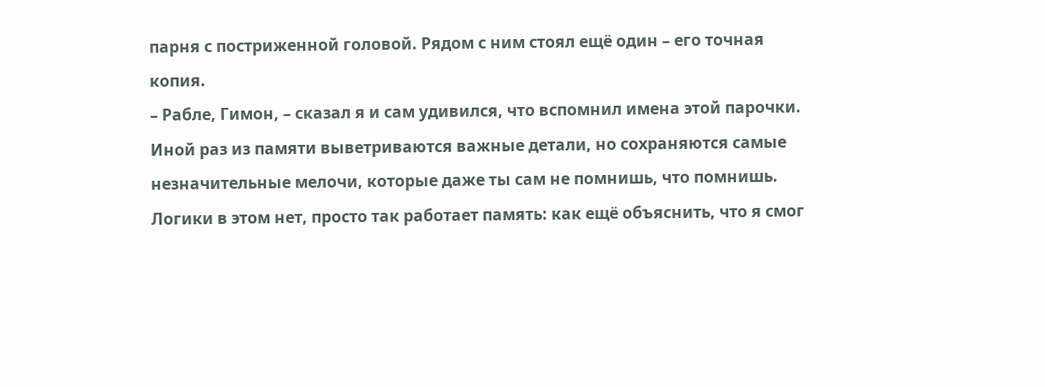парня с постриженной головой. Рядом с ним стоял ещё один – его точная копия.
– Рабле, Гимон, – сказал я и сам удивился, что вспомнил имена этой парочки.
Иной раз из памяти выветриваются важные детали, но сохраняются самые незначительные мелочи, которые даже ты сам не помнишь, что помнишь. Логики в этом нет, просто так работает память: как ещё объяснить, что я смог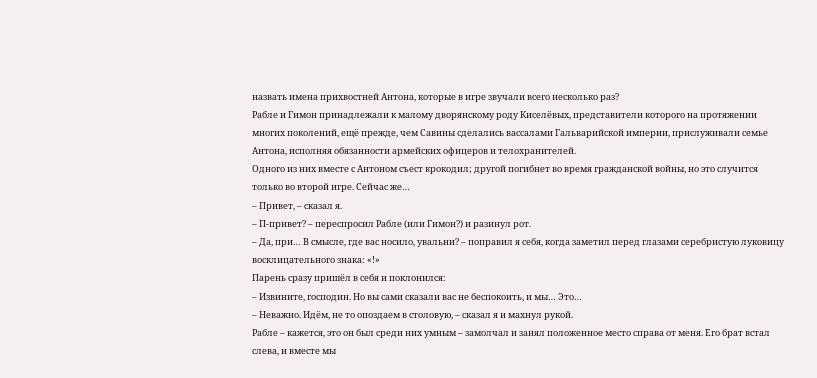назвать имена прихвостней Антона, которые в игре звучали всего несколько раз?
Рабле и Гимон принадлежали к малому дворянскому роду Киселёвых, представители которого на протяжении многих поколений, ещё прежде, чем Савины сделались вассалами Гальварийской империи, прислуживали семье Антона, исполняя обязанности армейских офицеров и телохранителей.
Одного из них вместе с Антоном съест крокодил; другой погибнет во время гражданской войны, но это случится только во второй игре. Сейчас же…
– Привет, – сказал я.
– П-привет? – переспросил Рабле (или Гимон?) и разинул рот.
– Да, при… В смысле, где вас носило, увальни? – поправил я себя, когда заметил перед глазами серебристую луковицу восклицательного знака: «!»
Парень сразу пришёл в себя и поклонился:
– Извините, господин. Но вы сами сказали вас не беспокоить, и мы… Это…
– Неважно. Идём, не то опоздаем в столовую, – сказал я и махнул рукой.
Рабле – кажется, это он был среди них умным – замолчал и занял положенное место справа от меня. Его брат встал слева, и вместе мы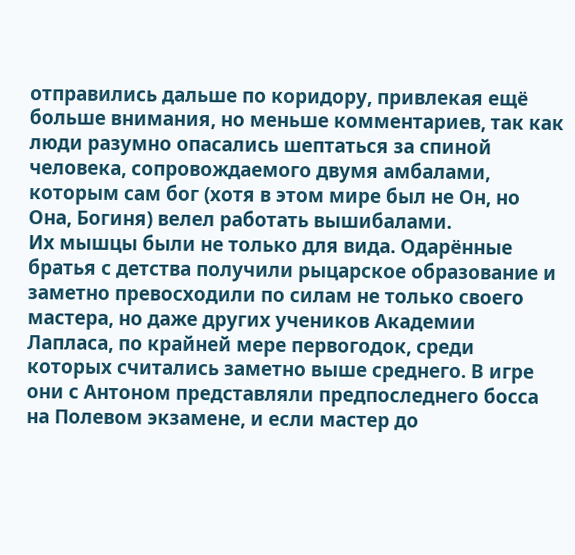отправились дальше по коридору, привлекая ещё больше внимания, но меньше комментариев, так как люди разумно опасались шептаться за спиной человека, сопровождаемого двумя амбалами, которым сам бог (хотя в этом мире был не Он, но Она, Богиня) велел работать вышибалами.
Их мышцы были не только для вида. Одарённые братья с детства получили рыцарское образование и заметно превосходили по силам не только своего мастера, но даже других учеников Академии Лапласа, по крайней мере первогодок, среди которых считались заметно выше среднего. В игре они с Антоном представляли предпоследнего босса на Полевом экзамене, и если мастер до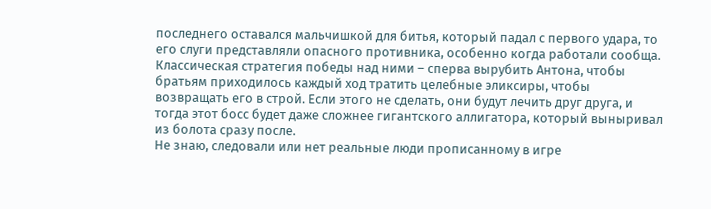последнего оставался мальчишкой для битья, который падал с первого удара, то его слуги представляли опасного противника, особенно когда работали сообща.
Классическая стратегия победы над ними – сперва вырубить Антона, чтобы братьям приходилось каждый ход тратить целебные эликсиры, чтобы возвращать его в строй. Если этого не сделать, они будут лечить друг друга, и тогда этот босс будет даже сложнее гигантского аллигатора, который выныривал из болота сразу после.
Не знаю, следовали или нет реальные люди прописанному в игре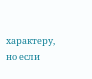характеру, но если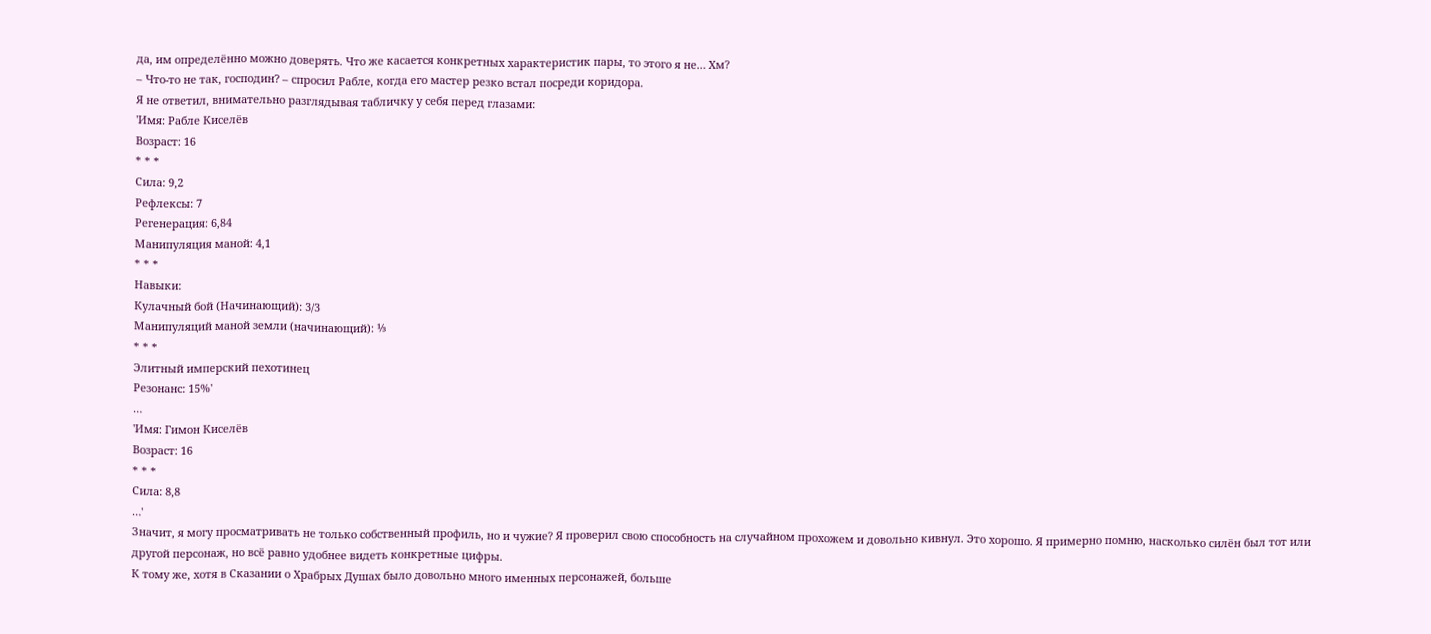да, им определённо можно доверять. Что же касается конкретных характеристик пары, то этого я не… Хм?
– Что-то не так, господин? – спросил Рабле, когда его мастер резко встал посреди коридора.
Я не ответил, внимательно разглядывая табличку у себя перед глазами:
'Имя: Рабле Киселёв
Возраст: 16
* * *
Сила: 9,2
Рефлексы: 7
Регенерация: 6,84
Манипуляция маной: 4,1
* * *
Навыки:
Кулачный бой (Начинающий): 3/3
Манипуляций маной земли (начинающий): ⅓
* * *
Элитный имперский пехотинец
Резонанс: 15%'
…
'Имя: Гимон Киселёв
Возраст: 16
* * *
Сила: 8,8
…'
Значит, я могу просматривать не только собственный профиль, но и чужие? Я проверил свою способность на случайном прохожем и довольно кивнул. Это хорошо. Я примерно помню, насколько силён был тот или другой персонаж, но всё равно удобнее видеть конкретные цифры.
К тому же, хотя в Сказании о Храбрых Душах было довольно много именных персонажей, больше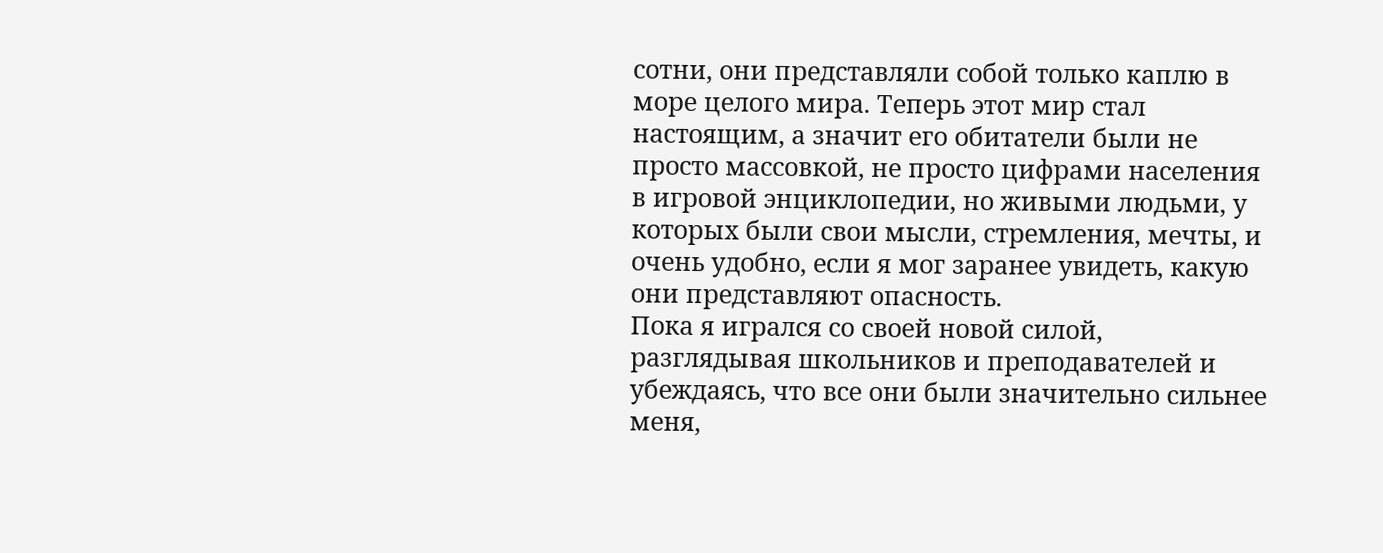сотни, они представляли собой только каплю в море целого мира. Теперь этот мир стал настоящим, а значит его обитатели были не просто массовкой, не просто цифрами населения в игровой энциклопедии, но живыми людьми, у которых были свои мысли, стремления, мечты, и очень удобно, если я мог заранее увидеть, какую они представляют опасность.
Пока я игрался со своей новой силой, разглядывая школьников и преподавателей и убеждаясь, что все они были значительно сильнее меня,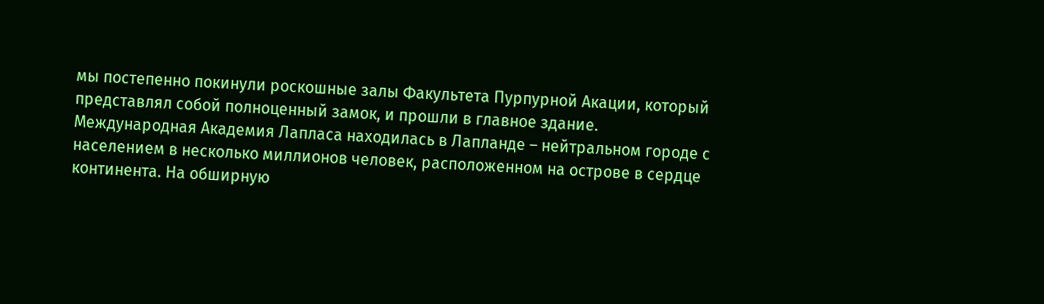мы постепенно покинули роскошные залы Факультета Пурпурной Акации, который представлял собой полноценный замок, и прошли в главное здание.
Международная Академия Лапласа находилась в Лапланде – нейтральном городе с населением в несколько миллионов человек, расположенном на острове в сердце континента. На обширную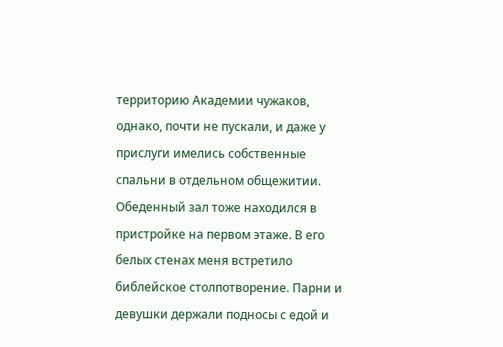территорию Академии чужаков, однако, почти не пускали, и даже у прислуги имелись собственные спальни в отдельном общежитии.
Обеденный зал тоже находился в пристройке на первом этаже. В его белых стенах меня встретило библейское столпотворение. Парни и девушки держали подносы с едой и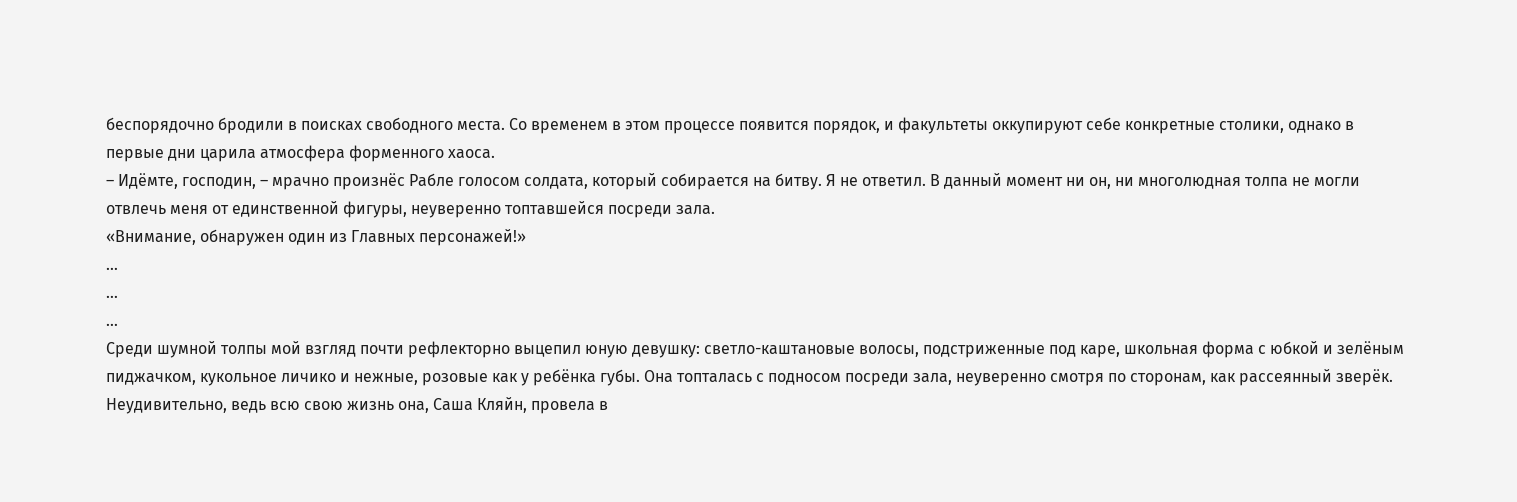беспорядочно бродили в поисках свободного места. Со временем в этом процессе появится порядок, и факультеты оккупируют себе конкретные столики, однако в первые дни царила атмосфера форменного хаоса.
– Идёмте, господин, – мрачно произнёс Рабле голосом солдата, который собирается на битву. Я не ответил. В данный момент ни он, ни многолюдная толпа не могли отвлечь меня от единственной фигуры, неуверенно топтавшейся посреди зала.
«Внимание, обнаружен один из Главных персонажей!»
…
…
…
Среди шумной толпы мой взгляд почти рефлекторно выцепил юную девушку: светло-каштановые волосы, подстриженные под каре, школьная форма с юбкой и зелёным пиджачком, кукольное личико и нежные, розовые как у ребёнка губы. Она топталась с подносом посреди зала, неуверенно смотря по сторонам, как рассеянный зверёк.
Неудивительно, ведь всю свою жизнь она, Саша Кляйн, провела в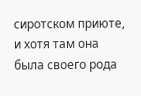сиротском приюте, и хотя там она была своего рода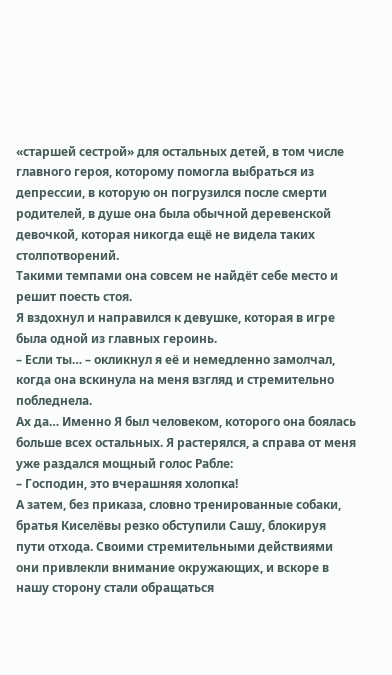«старшей сестрой» для остальных детей, в том числе главного героя, которому помогла выбраться из депрессии, в которую он погрузился после смерти родителей, в душе она была обычной деревенской девочкой, которая никогда ещё не видела таких столпотворений.
Такими темпами она совсем не найдёт себе место и решит поесть стоя.
Я вздохнул и направился к девушке, которая в игре была одной из главных героинь.
– Если ты… – окликнул я её и немедленно замолчал, когда она вскинула на меня взгляд и стремительно побледнела.
Ах да… Именно Я был человеком, которого она боялась больше всех остальных. Я растерялся, а справа от меня уже раздался мощный голос Рабле:
– Господин, это вчерашняя холопка!
А затем, без приказа, словно тренированные собаки, братья Киселёвы резко обступили Сашу, блокируя пути отхода. Своими стремительными действиями они привлекли внимание окружающих, и вскоре в нашу сторону стали обращаться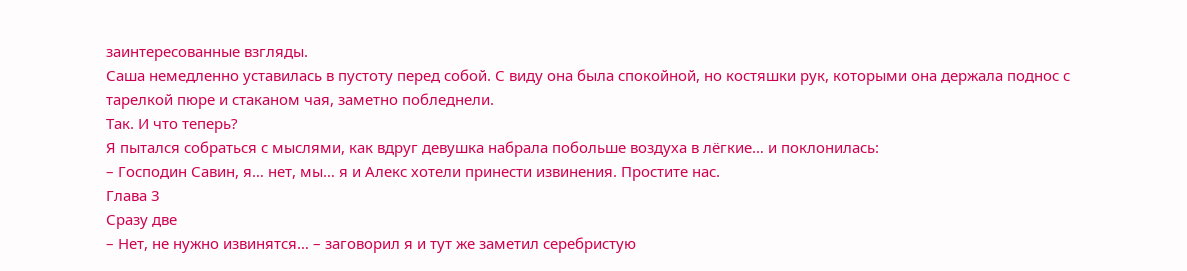заинтересованные взгляды.
Саша немедленно уставилась в пустоту перед собой. С виду она была спокойной, но костяшки рук, которыми она держала поднос с тарелкой пюре и стаканом чая, заметно побледнели.
Так. И что теперь?
Я пытался собраться с мыслями, как вдруг девушка набрала побольше воздуха в лёгкие… и поклонилась:
– Господин Савин, я… нет, мы… я и Алекс хотели принести извинения. Простите нас.
Глава 3
Сразу две
– Нет, не нужно извинятся… – заговорил я и тут же заметил серебристую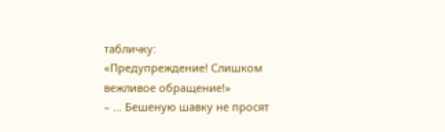табличку:
«Предупреждение! Слишком вежливое обращение!»
– … Бешеную шавку не просят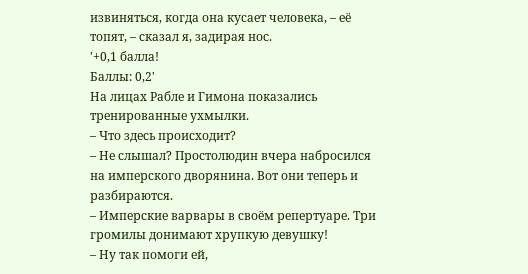извиняться, когда она кусает человека, – её топят, – сказал я, задирая нос.
'+0,1 балла!
Баллы: 0,2'
На лицах Рабле и Гимона показались тренированные ухмылки.
– Что здесь происходит?
– Не слышал? Простолюдин вчера набросился на имперского дворянина. Вот они теперь и разбираются.
– Имперские варвары в своём репертуаре. Три громилы донимают хрупкую девушку!
– Ну так помоги ей,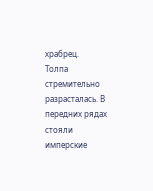храбрец.
Толпа стремительно разрасталась. В передних рядах стояли имперские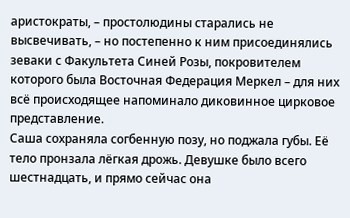аристократы, – простолюдины старались не высвечивать, – но постепенно к ним присоединялись зеваки с Факультета Синей Розы, покровителем которого была Восточная Федерация Меркел – для них всё происходящее напоминало диковинное цирковое представление.
Саша сохраняла согбенную позу, но поджала губы. Её тело пронзала лёгкая дрожь. Девушке было всего шестнадцать, и прямо сейчас она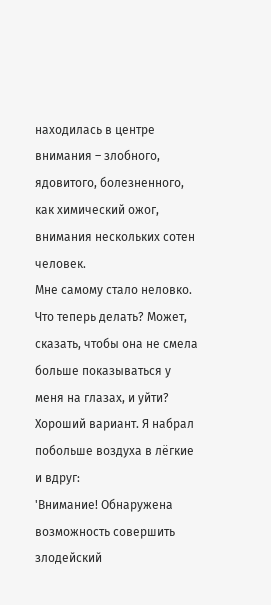находилась в центре внимания – злобного, ядовитого, болезненного, как химический ожог, внимания нескольких сотен человек.
Мне самому стало неловко. Что теперь делать? Может, сказать, чтобы она не смела больше показываться у меня на глазах, и уйти? Хороший вариант. Я набрал побольше воздуха в лёгкие и вдруг:
'Внимание! Обнаружена возможность совершить злодейский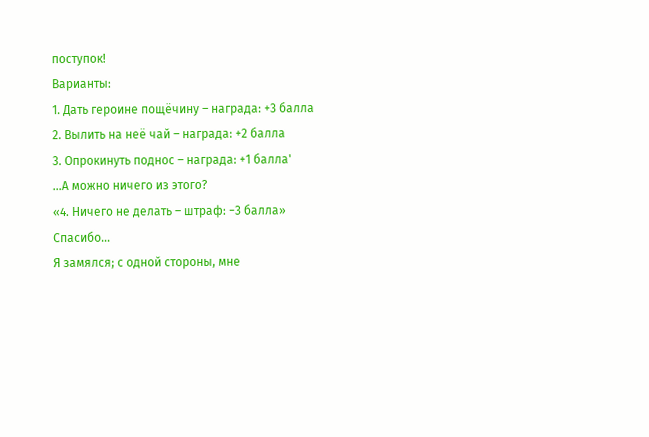поступок!
Варианты:
1. Дать героине пощёчину – награда: +3 балла
2. Вылить на неё чай – награда: +2 балла
3. Опрокинуть поднос – награда: +1 балла'
…А можно ничего из этого?
«4. Ничего не делать – штраф: −3 балла»
Спасибо…
Я замялся; с одной стороны, мне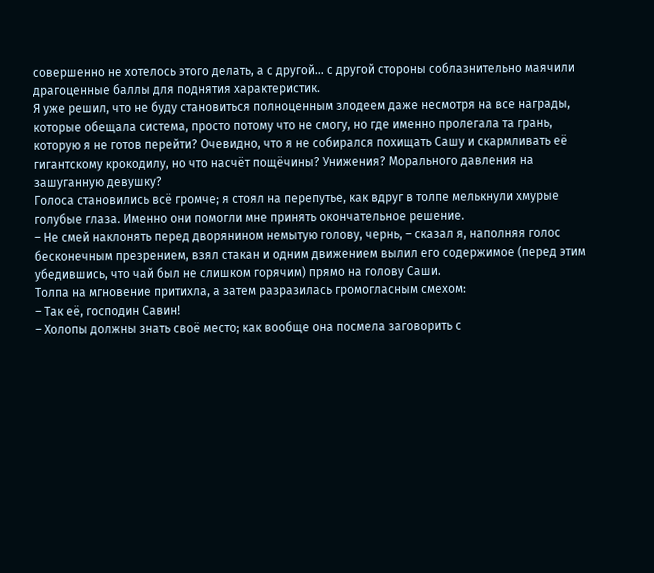совершенно не хотелось этого делать, а с другой… с другой стороны соблазнительно маячили драгоценные баллы для поднятия характеристик.
Я уже решил, что не буду становиться полноценным злодеем даже несмотря на все награды, которые обещала система, просто потому что не смогу, но где именно пролегала та грань, которую я не готов перейти? Очевидно, что я не собирался похищать Сашу и скармливать её гигантскому крокодилу, но что насчёт пощёчины? Унижения? Морального давления на зашуганную девушку?
Голоса становились всё громче; я стоял на перепутье, как вдруг в толпе мелькнули хмурые голубые глаза. Именно они помогли мне принять окончательное решение.
– Не смей наклонять перед дворянином немытую голову, чернь, – сказал я, наполняя голос бесконечным презрением, взял стакан и одним движением вылил его содержимое (перед этим убедившись, что чай был не слишком горячим) прямо на голову Саши.
Толпа на мгновение притихла, а затем разразилась громогласным смехом:
– Так её, господин Савин!
– Холопы должны знать своё место; как вообще она посмела заговорить с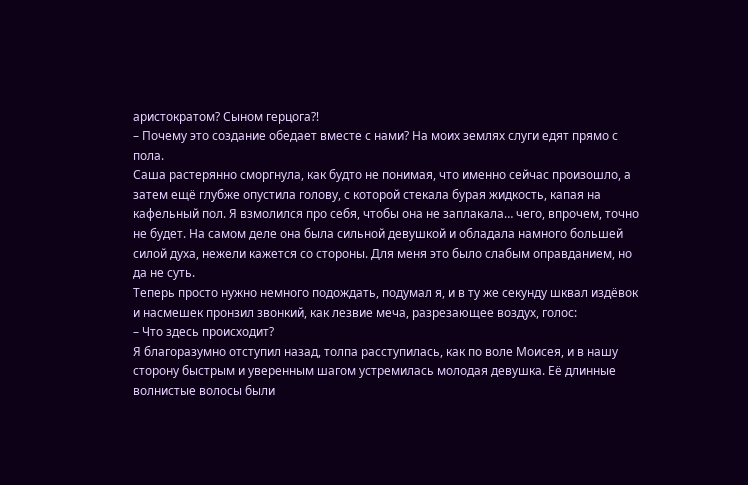аристократом? Сыном герцога⁈
– Почему это создание обедает вместе с нами? На моих землях слуги едят прямо с пола.
Саша растерянно сморгнула, как будто не понимая, что именно сейчас произошло, а затем ещё глубже опустила голову, с которой стекала бурая жидкость, капая на кафельный пол. Я взмолился про себя, чтобы она не заплакала… чего, впрочем, точно не будет. На самом деле она была сильной девушкой и обладала намного большей силой духа, нежели кажется со стороны. Для меня это было слабым оправданием, но да не суть.
Теперь просто нужно немного подождать, подумал я, и в ту же секунду шквал издёвок и насмешек пронзил звонкий, как лезвие меча, разрезающее воздух, голос:
– Что здесь происходит?
Я благоразумно отступил назад, толпа расступилась, как по воле Моисея, и в нашу сторону быстрым и уверенным шагом устремилась молодая девушка. Её длинные волнистые волосы были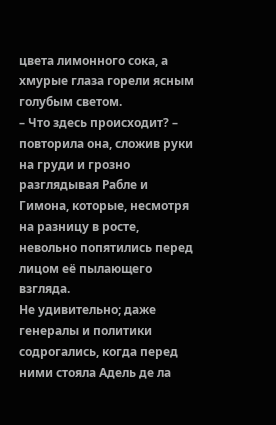цвета лимонного сока, а хмурые глаза горели ясным голубым светом.
– Что здесь происходит? – повторила она, сложив руки на груди и грозно разглядывая Рабле и Гимона, которые, несмотря на разницу в росте, невольно попятились перед лицом её пылающего взгляда.
Не удивительно; даже генералы и политики содрогались, когда перед ними стояла Адель де ла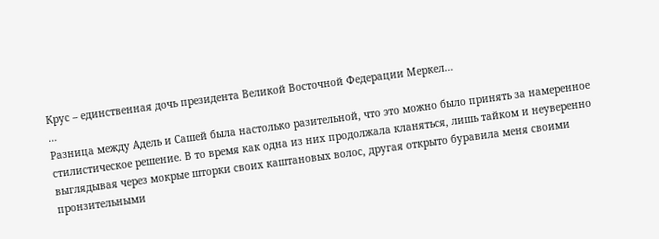Крус – единственная дочь президента Великой Восточной Федерации Меркел…
…
Разница между Адель и Сашей была настолько разительной, что это можно было принять за намеренное стилистическое решение. В то время как одна из них продолжала кланяться, лишь тайком и неуверенно выглядывая через мокрые шторки своих каштановых волос, другая открыто буравила меня своими пронзительными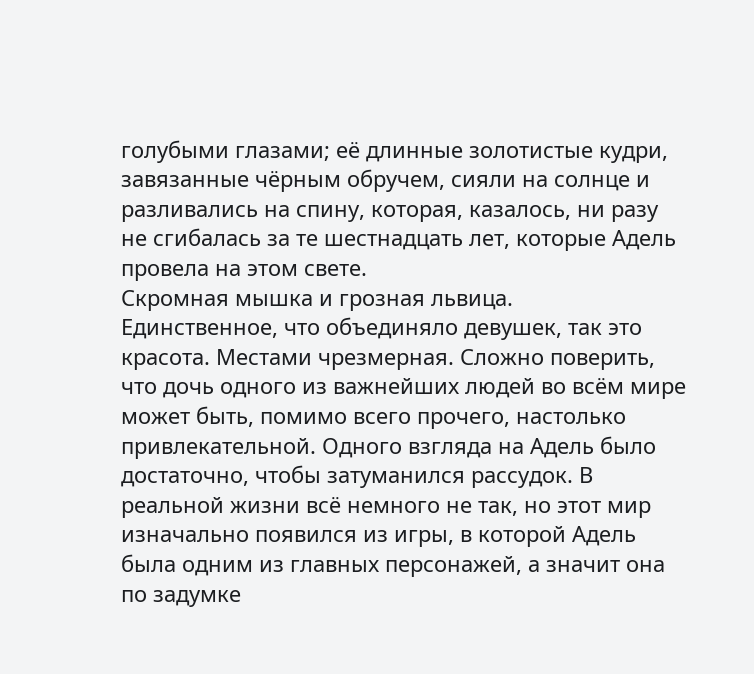голубыми глазами; её длинные золотистые кудри, завязанные чёрным обручем, сияли на солнце и разливались на спину, которая, казалось, ни разу не сгибалась за те шестнадцать лет, которые Адель провела на этом свете.
Скромная мышка и грозная львица.
Единственное, что объединяло девушек, так это красота. Местами чрезмерная. Сложно поверить, что дочь одного из важнейших людей во всём мире может быть, помимо всего прочего, настолько привлекательной. Одного взгляда на Адель было достаточно, чтобы затуманился рассудок. В реальной жизни всё немного не так, но этот мир изначально появился из игры, в которой Адель была одним из главных персонажей, а значит она по задумке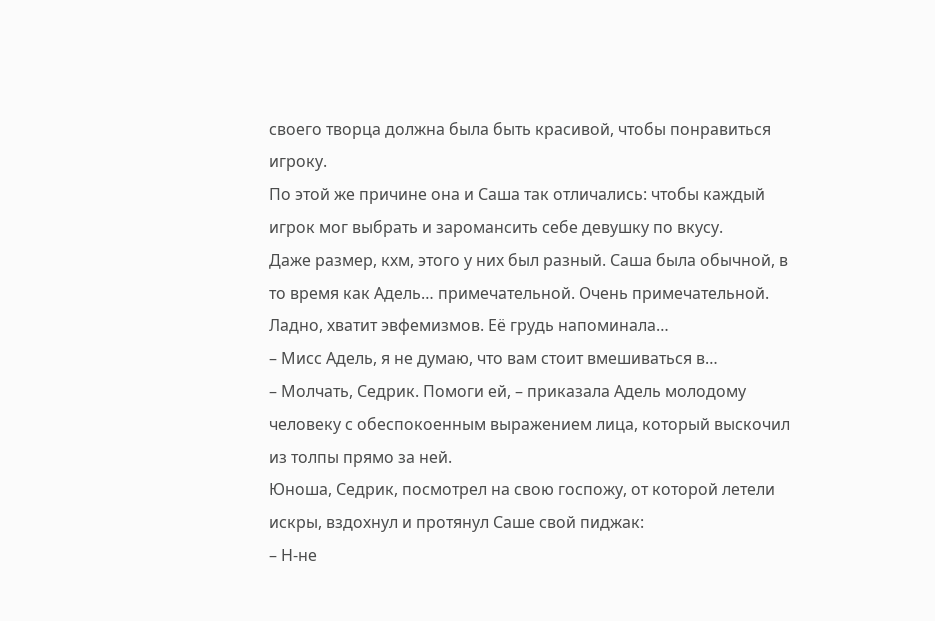своего творца должна была быть красивой, чтобы понравиться игроку.
По этой же причине она и Саша так отличались: чтобы каждый игрок мог выбрать и заромансить себе девушку по вкусу.
Даже размер, кхм, этого у них был разный. Саша была обычной, в то время как Адель… примечательной. Очень примечательной. Ладно, хватит эвфемизмов. Её грудь напоминала…
– Мисс Адель, я не думаю, что вам стоит вмешиваться в…
– Молчать, Седрик. Помоги ей, – приказала Адель молодому человеку с обеспокоенным выражением лица, который выскочил из толпы прямо за ней.
Юноша, Седрик, посмотрел на свою госпожу, от которой летели искры, вздохнул и протянул Саше свой пиджак:
– Н-не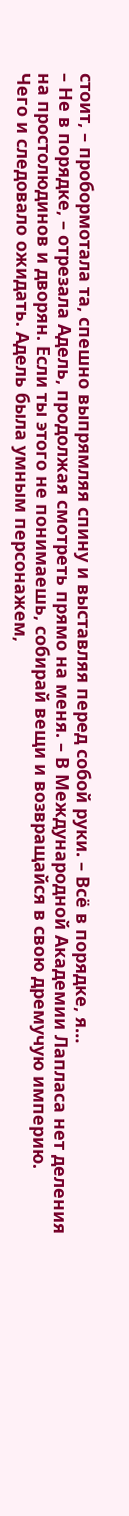стоит, – пробормотала та, спешно выпрямляя спину и выставляя перед собой руки. – Всё в порядке, я…
– Не в порядке, – отрезала Адель, продолжая смотреть прямо на меня. – В Международной Академии Лапласа нет деления на простолюдинов и дворян. Если ты этого не понимаешь, собирай вещи и возвращайся в свою дремучую империю.
Чего и следовало ожидать. Адель была умным персонажем,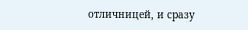отличницей, и сразу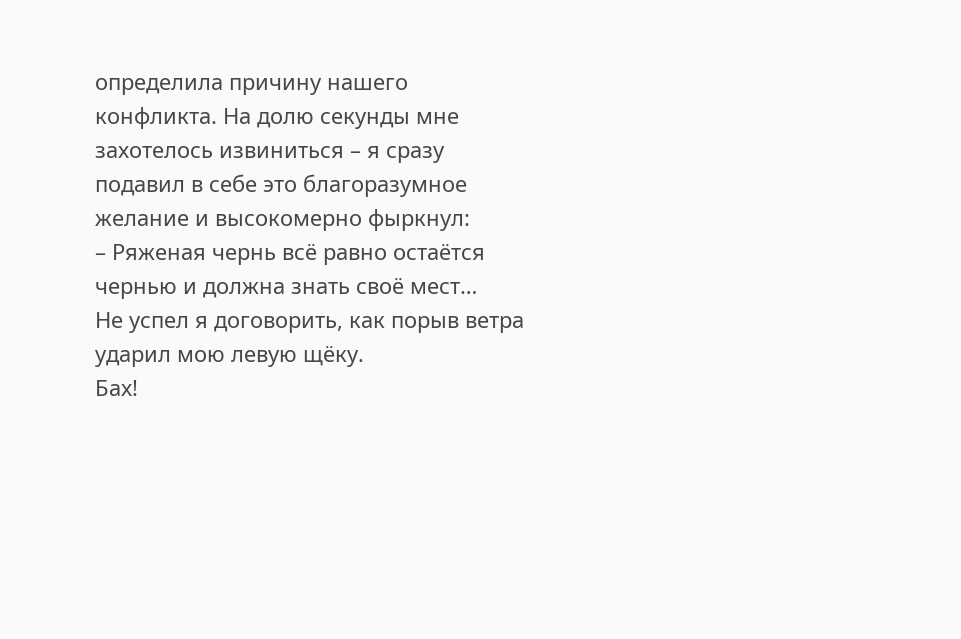определила причину нашего конфликта. На долю секунды мне захотелось извиниться – я сразу подавил в себе это благоразумное желание и высокомерно фыркнул:
– Ряженая чернь всё равно остаётся чернью и должна знать своё мест…
Не успел я договорить, как порыв ветра ударил мою левую щёку.
Бах!